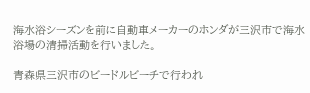海水浴シーズンを前に自動車メーカーのホンダが三沢市で海水浴場の清掃活動を行いました。

青森県三沢市のビードルビーチで行われ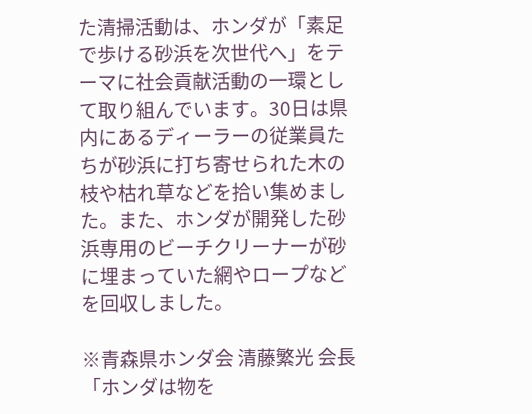た清掃活動は、ホンダが「素足で歩ける砂浜を次世代へ」をテーマに社会貢献活動の一環として取り組んでいます。30日は県内にあるディーラーの従業員たちが砂浜に打ち寄せられた木の枝や枯れ草などを拾い集めました。また、ホンダが開発した砂浜専用のビーチクリーナーが砂に埋まっていた網やロープなどを回収しました。

※青森県ホンダ会 清藤繁光 会長
「ホンダは物を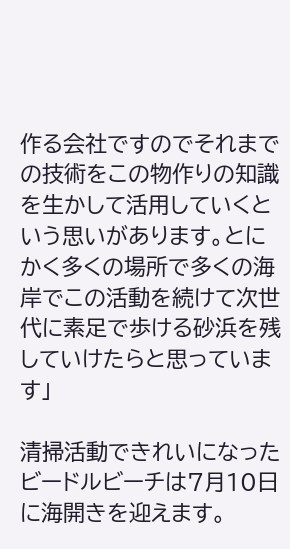作る会社ですのでそれまでの技術をこの物作りの知識を生かして活用していくという思いがあります。とにかく多くの場所で多くの海岸でこの活動を続けて次世代に素足で歩ける砂浜を残していけたらと思っています」

清掃活動できれいになったビードルビーチは7月10日に海開きを迎えます。